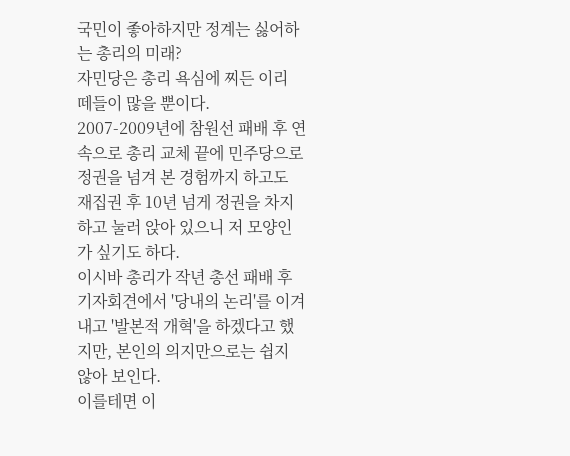국민이 좋아하지만 정계는 싫어하는 총리의 미래?
자민당은 총리 욕심에 찌든 이리 떼들이 많을 뿐이다.
2007-2009년에 참원선 패배 후 연속으로 총리 교체 끝에 민주당으로 정권을 넘겨 본 경험까지 하고도 재집권 후 10년 넘게 정권을 차지하고 눌러 앉아 있으니 저 모양인가 싶기도 하다.
이시바 총리가 작년 총선 패배 후 기자회견에서 '당내의 논리'를 이겨내고 '발본적 개혁'을 하겠다고 했지만, 본인의 의지만으로는 쉽지 않아 보인다.
이를테면 이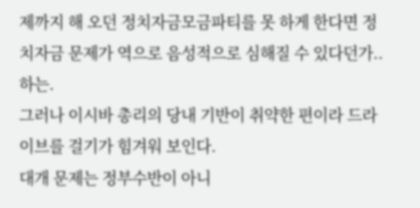제까지 해 오던 정치자금모금파티를 못 하게 한다면 정치자금 문제가 역으로 음성적으로 심해질 수 있다던가.. 하는.
그러나 이시바 총리의 당내 기반이 취약한 편이라 드라이브를 걸기가 힘겨워 보인다.
대개 문제는 정부수반이 아니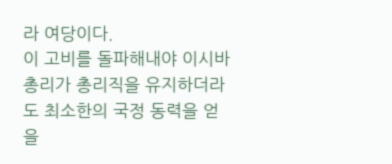라 여당이다.
이 고비를 돌파해내야 이시바 총리가 총리직을 유지하더라도 최소한의 국정 동력을 얻을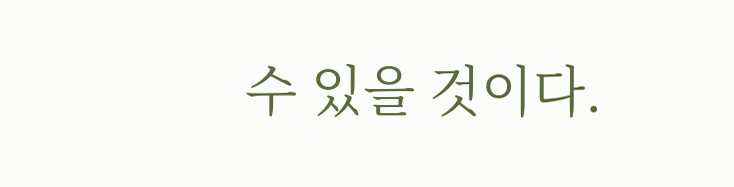수 있을 것이다.